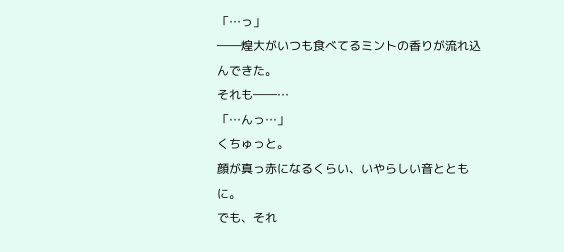「…っ」
――煌大がいつも食べてるミントの香りが流れ込んできた。
それも――…
「…んっ…」
くちゅっと。
顔が真っ赤になるくらい、いやらしい音とともに。
でも、それ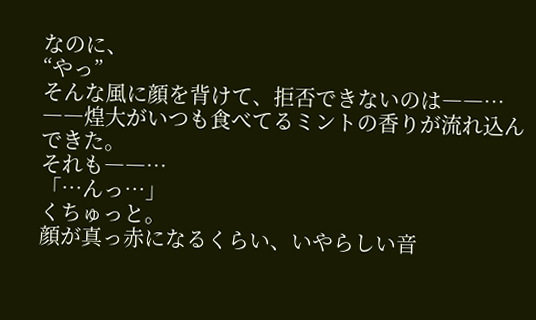なのに、
“やっ”
そんな風に顔を背けて、拒否できないのは――…
――煌大がいつも食べてるミントの香りが流れ込んできた。
それも――…
「…んっ…」
くちゅっと。
顔が真っ赤になるくらい、いやらしい音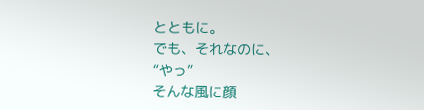とともに。
でも、それなのに、
“やっ”
そんな風に顔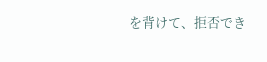を背けて、拒否でき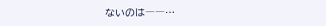ないのは――…